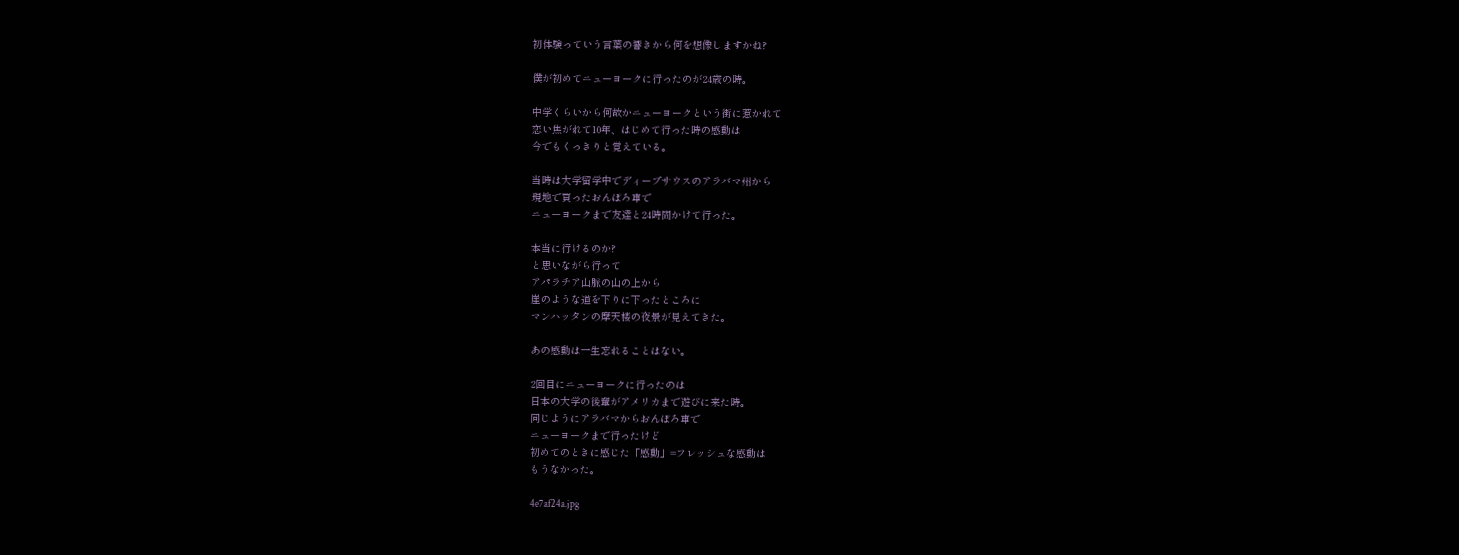初体験っていう言葉の響きから何を想像しますかね?

僕が初めてニューヨークに行ったのが24歳の時。

中学くらいから何故かニューヨークという街に惹かれて
恋い焦がれて10年、はじめて行った時の感動は
今でもくっきりと覚えている。

当時は大学留学中でディープサウスのアラバマ州から
現地で買ったおんぼろ車で
ニューヨークまで友達と24時間かけて行った。

本当に行けるのか?
と思いながら行って
アパラチア山脈の山の上から
崖のような道を下りに下ったところに
マンハッタンの摩天楼の夜景が見えてきた。

あの感動は一生忘れることはない。

2回目にニューヨークに行ったのは
日本の大学の後輩がアメリカまで遊びに来た時。
同じようにアラバマからおんぼろ車で
ニューヨークまで行ったけど
初めてのときに感じた「感動」=フレッシュな感動は
もうなかった。

4e7af24a.jpg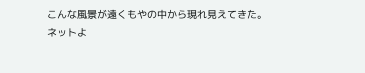こんな風景が遠くもやの中から現れ見えてきた。
ネットよ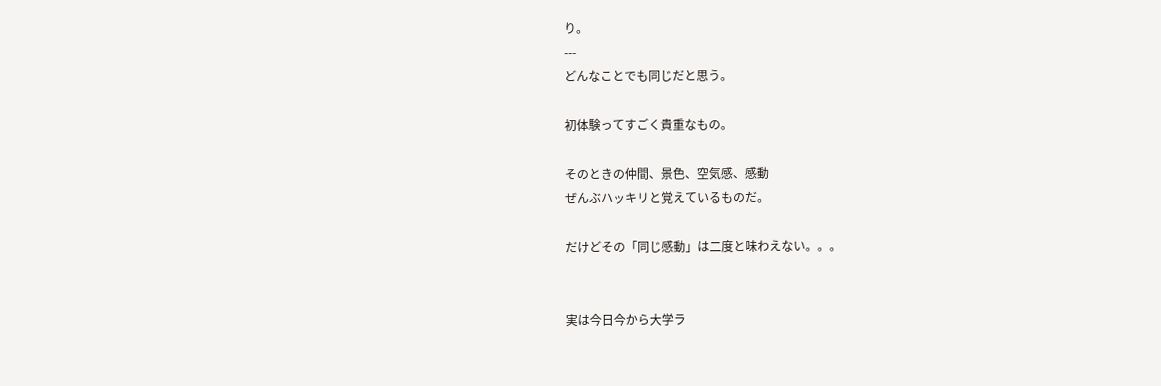り。
---
どんなことでも同じだと思う。

初体験ってすごく貴重なもの。

そのときの仲間、景色、空気感、感動
ぜんぶハッキリと覚えているものだ。

だけどその「同じ感動」は二度と味わえない。。。


実は今日今から大学ラ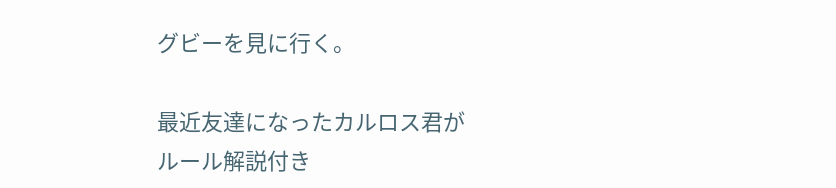グビーを見に行く。

最近友達になったカルロス君が
ルール解説付き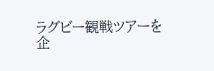ラグビー観戦ツアーを
企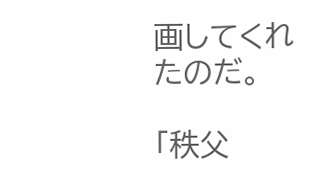画してくれたのだ。

「秩父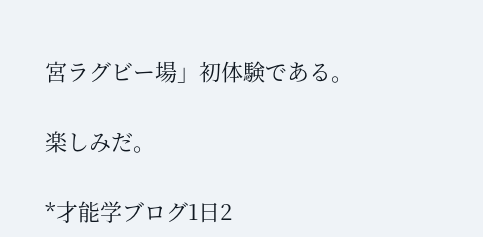宮ラグビー場」初体験である。

楽しみだ。

*才能学ブログ1日2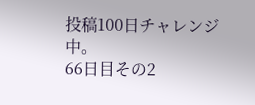投稿100日チャレンジ中。
66日目その2